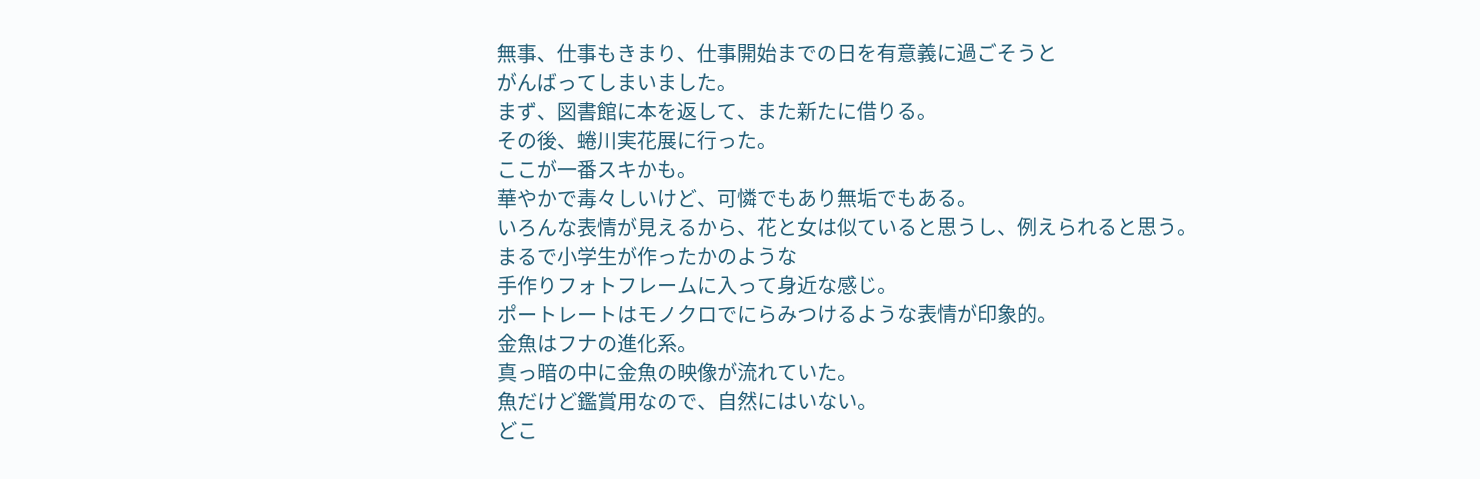無事、仕事もきまり、仕事開始までの日を有意義に過ごそうと
がんばってしまいました。
まず、図書館に本を返して、また新たに借りる。
その後、蜷川実花展に行った。
ここが一番スキかも。
華やかで毒々しいけど、可憐でもあり無垢でもある。
いろんな表情が見えるから、花と女は似ていると思うし、例えられると思う。
まるで小学生が作ったかのような
手作りフォトフレームに入って身近な感じ。
ポートレートはモノクロでにらみつけるような表情が印象的。
金魚はフナの進化系。
真っ暗の中に金魚の映像が流れていた。
魚だけど鑑賞用なので、自然にはいない。
どこ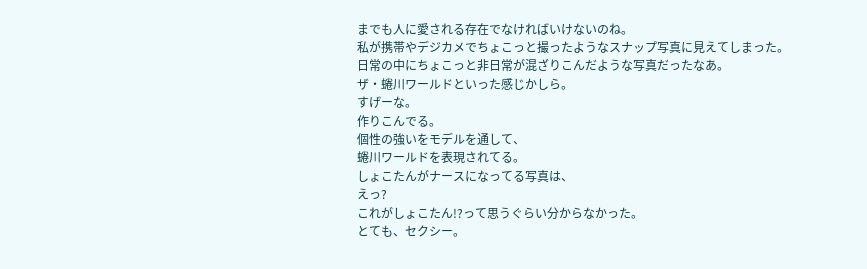までも人に愛される存在でなければいけないのね。
私が携帯やデジカメでちょこっと撮ったようなスナップ写真に見えてしまった。
日常の中にちょこっと非日常が混ざりこんだような写真だったなあ。
ザ・蜷川ワールドといった感じかしら。
すげーな。
作りこんでる。
個性の強いをモデルを通して、
蜷川ワールドを表現されてる。
しょこたんがナースになってる写真は、
えっ?
これがしょこたん!?って思うぐらい分からなかった。
とても、セクシー。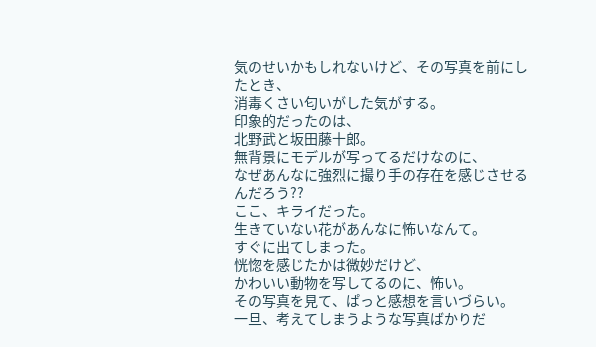気のせいかもしれないけど、その写真を前にしたとき、
消毒くさい匂いがした気がする。
印象的だったのは、
北野武と坂田藤十郎。
無背景にモデルが写ってるだけなのに、
なぜあんなに強烈に撮り手の存在を感じさせるんだろう??
ここ、キライだった。
生きていない花があんなに怖いなんて。
すぐに出てしまった。
恍惚を感じたかは微妙だけど、
かわいい動物を写してるのに、怖い。
その写真を見て、ぱっと感想を言いづらい。
一旦、考えてしまうような写真ばかりだ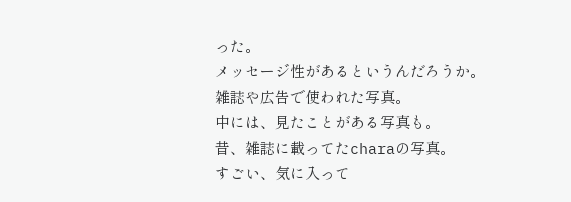った。
メッセージ性があるというんだろうか。
雑誌や広告で使われた写真。
中には、見たことがある写真も。
昔、雑誌に載ってたcharaの写真。
すごい、気に入って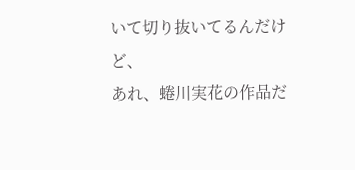いて切り抜いてるんだけど、
あれ、蜷川実花の作品だ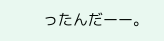ったんだーー。